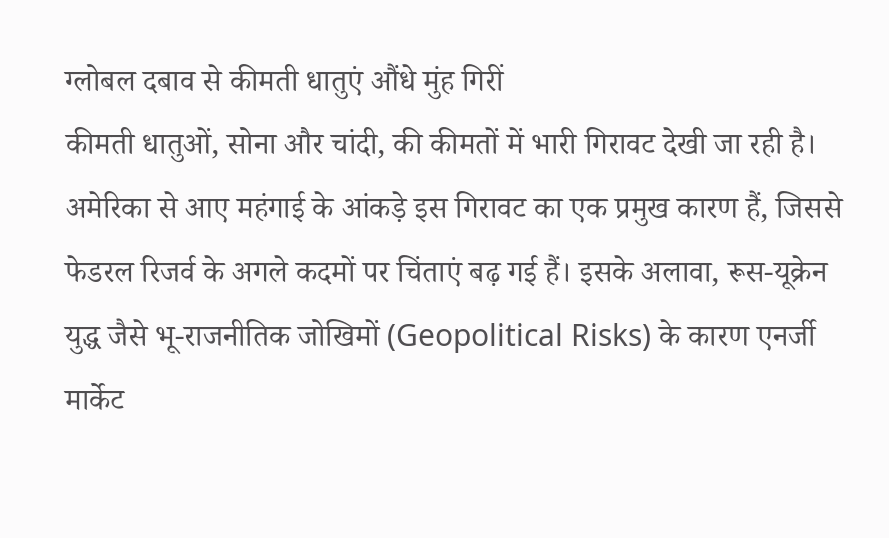ग्लोबल दबाव से कीमती धातुएं औंधे मुंह गिरीं
कीमती धातुओं, सोना और चांदी, की कीमतों में भारी गिरावट देखी जा रही है। अमेरिका से आए महंगाई के आंकड़े इस गिरावट का एक प्रमुख कारण हैं, जिससे फेडरल रिजर्व के अगले कदमों पर चिंताएं बढ़ गई हैं। इसके अलावा, रूस-यूक्रेन युद्ध जैसे भू-राजनीतिक जोखिमों (Geopolitical Risks) के कारण एनर्जी मार्केट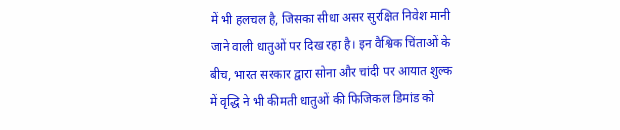में भी हलचल है, जिसका सीधा असर सुरक्षित निवेश मानी जाने वाली धातुओं पर दिख रहा है। इन वैश्विक चिंताओं के बीच, भारत सरकार द्वारा सोना और चांदी पर आयात शुल्क में वृद्धि ने भी कीमती धातुओं की फिजिकल डिमांड को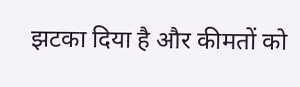झटका दिया है और कीमतों को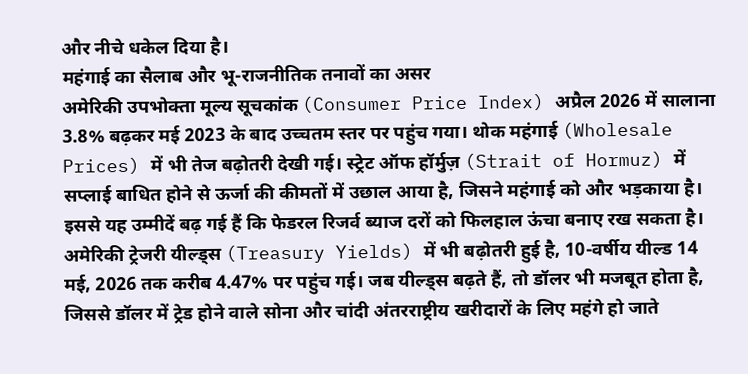और नीचे धकेल दिया है।
महंगाई का सैलाब और भू-राजनीतिक तनावों का असर
अमेरिकी उपभोक्ता मूल्य सूचकांक (Consumer Price Index) अप्रैल 2026 में सालाना 3.8% बढ़कर मई 2023 के बाद उच्चतम स्तर पर पहुंच गया। थोक महंगाई (Wholesale Prices) में भी तेज बढ़ोतरी देखी गई। स्ट्रेट ऑफ हॉर्मुज़ (Strait of Hormuz) में सप्लाई बाधित होने से ऊर्जा की कीमतों में उछाल आया है, जिसने महंगाई को और भड़काया है। इससे यह उम्मीदें बढ़ गई हैं कि फेडरल रिजर्व ब्याज दरों को फिलहाल ऊंचा बनाए रख सकता है। अमेरिकी ट्रेजरी यील्ड्स (Treasury Yields) में भी बढ़ोतरी हुई है, 10-वर्षीय यील्ड 14 मई, 2026 तक करीब 4.47% पर पहुंच गई। जब यील्ड्स बढ़ते हैं, तो डॉलर भी मजबूत होता है, जिससे डॉलर में ट्रेड होने वाले सोना और चांदी अंतरराष्ट्रीय खरीदारों के लिए महंगे हो जाते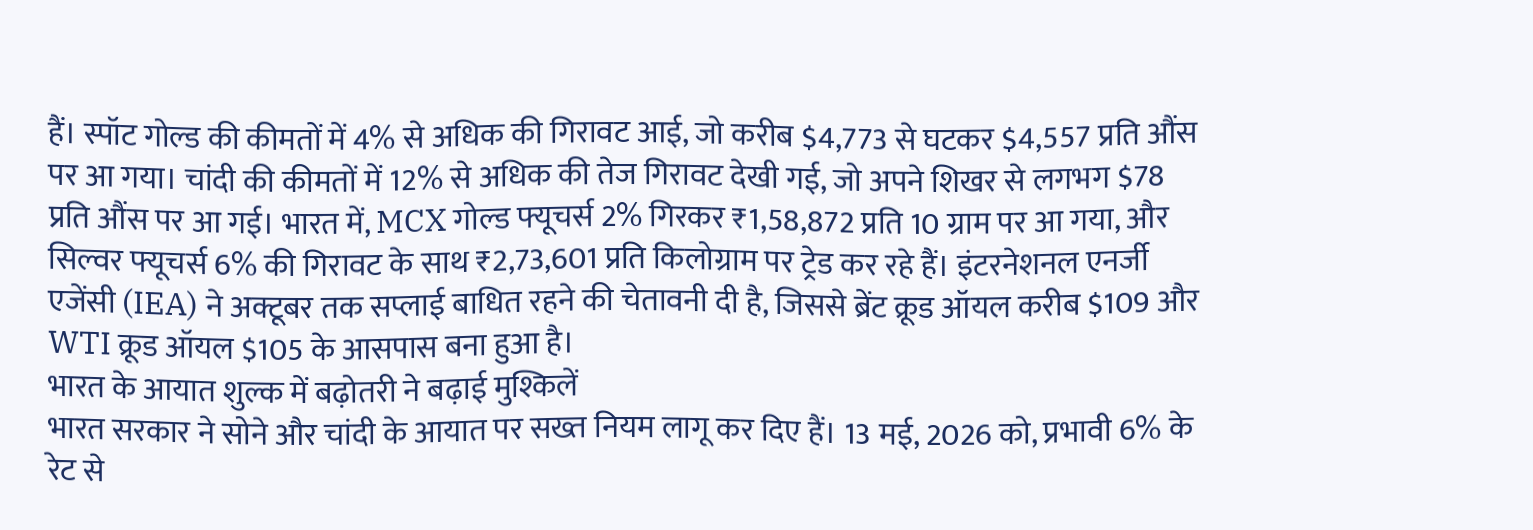हैं। स्पॉट गोल्ड की कीमतों में 4% से अधिक की गिरावट आई, जो करीब $4,773 से घटकर $4,557 प्रति औंस पर आ गया। चांदी की कीमतों में 12% से अधिक की तेज गिरावट देखी गई, जो अपने शिखर से लगभग $78 प्रति औंस पर आ गई। भारत में, MCX गोल्ड फ्यूचर्स 2% गिरकर ₹1,58,872 प्रति 10 ग्राम पर आ गया, और सिल्वर फ्यूचर्स 6% की गिरावट के साथ ₹2,73,601 प्रति किलोग्राम पर ट्रेड कर रहे हैं। इंटरनेशनल एनर्जी एजेंसी (IEA) ने अक्टूबर तक सप्लाई बाधित रहने की चेतावनी दी है, जिससे ब्रेंट क्रूड ऑयल करीब $109 और WTI क्रूड ऑयल $105 के आसपास बना हुआ है।
भारत के आयात शुल्क में बढ़ोतरी ने बढ़ाई मुश्किलें
भारत सरकार ने सोने और चांदी के आयात पर सख्त नियम लागू कर दिए हैं। 13 मई, 2026 को, प्रभावी 6% के रेट से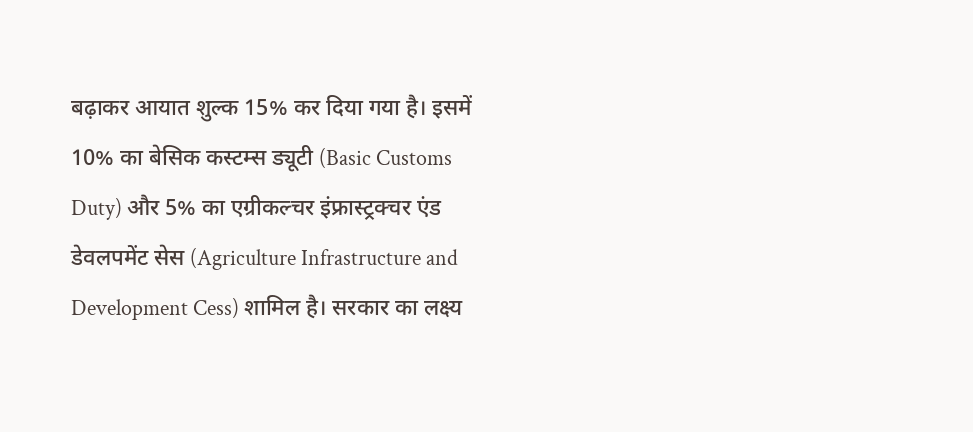बढ़ाकर आयात शुल्क 15% कर दिया गया है। इसमें 10% का बेसिक कस्टम्स ड्यूटी (Basic Customs Duty) और 5% का एग्रीकल्चर इंफ्रास्ट्रक्चर एंड डेवलपमेंट सेस (Agriculture Infrastructure and Development Cess) शामिल है। सरकार का लक्ष्य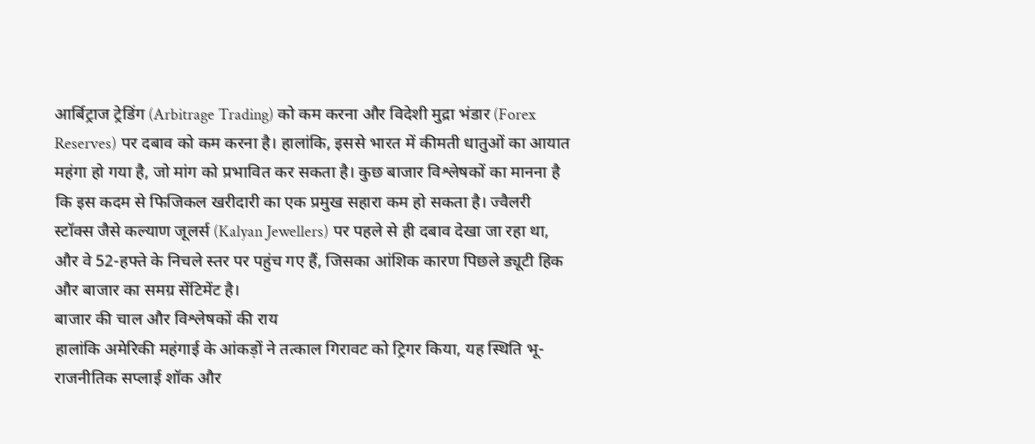आर्बिट्राज ट्रेडिंग (Arbitrage Trading) को कम करना और विदेशी मुद्रा भंडार (Forex Reserves) पर दबाव को कम करना है। हालांकि, इससे भारत में कीमती धातुओं का आयात महंगा हो गया है, जो मांग को प्रभावित कर सकता है। कुछ बाजार विश्लेषकों का मानना है कि इस कदम से फिजिकल खरीदारी का एक प्रमुख सहारा कम हो सकता है। ज्वैलरी स्टॉक्स जैसे कल्याण जूलर्स (Kalyan Jewellers) पर पहले से ही दबाव देखा जा रहा था, और वे 52-हफ्ते के निचले स्तर पर पहुंच गए हैं, जिसका आंशिक कारण पिछले ड्यूटी हिक और बाजार का समग्र सेंटिमेंट है।
बाजार की चाल और विश्लेषकों की राय
हालांकि अमेरिकी महंगाई के आंकड़ों ने तत्काल गिरावट को ट्रिगर किया, यह स्थिति भू-राजनीतिक सप्लाई शॉक और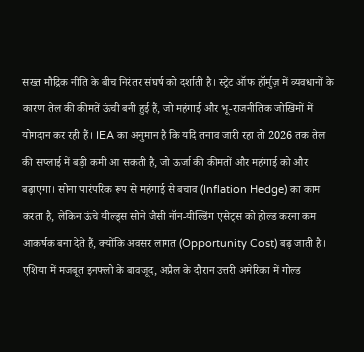सख्त मौद्रिक नीति के बीच निरंतर संघर्ष को दर्शाती है। स्ट्रेट ऑफ हॉर्मुज़ में व्यवधानों के कारण तेल की कीमतें ऊंची बनी हुई हैं, जो महंगाई और भू-राजनीतिक जोखिमों में योगदान कर रही हैं। IEA का अनुमान है कि यदि तनाव जारी रहा तो 2026 तक तेल की सप्लाई में बड़ी कमी आ सकती है, जो ऊर्जा की कीमतों और महंगाई को और बढ़ाएगा। सोना पारंपरिक रूप से महंगाई से बचाव (Inflation Hedge) का काम करता है, लेकिन ऊंचे यील्ड्स सोने जैसी नॉन-यील्डिंग एसेट्स को होल्ड करना कम आकर्षक बना देते हैं, क्योंकि अवसर लागत (Opportunity Cost) बढ़ जाती है। एशिया में मजबूत इनफ्लो के बावजूद, अप्रैल के दौरान उत्तरी अमेरिका में गोल्ड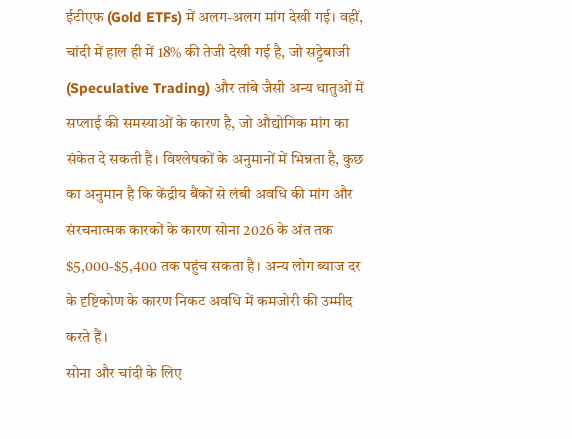ईटीएफ (Gold ETFs) में अलग-अलग मांग देखी गई। वहीं, चांदी में हाल ही में 18% की तेजी देखी गई है, जो सट्टेबाजी (Speculative Trading) और तांबे जैसी अन्य धातुओं में सप्लाई की समस्याओं के कारण है, जो औद्योगिक मांग का संकेत दे सकती है। विश्लेषकों के अनुमानों में भिन्नता है, कुछ का अनुमान है कि केंद्रीय बैंकों से लंबी अवधि की मांग और संरचनात्मक कारकों के कारण सोना 2026 के अंत तक $5,000-$5,400 तक पहुंच सकता है। अन्य लोग ब्याज दर के दृष्टिकोण के कारण निकट अवधि में कमजोरी की उम्मीद करते हैं।
सोना और चांदी के लिए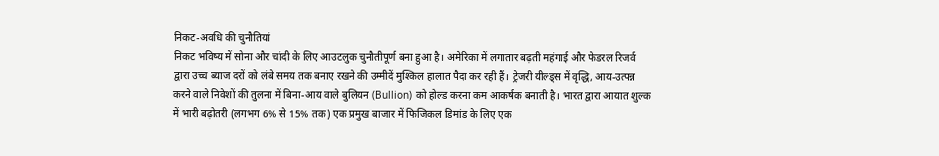निकट-अवधि की चुनौतियां
निकट भविष्य में सोना और चांदी के लिए आउटलुक चुनौतीपूर्ण बना हुआ है। अमेरिका में लगातार बढ़ती महंगाई और फेडरल रिजर्व द्वारा उच्च ब्याज दरों को लंबे समय तक बनाए रखने की उम्मीदें मुश्किल हालात पैदा कर रही हैं। ट्रेजरी यील्ड्स में वृद्धि, आय-उत्पन्न करने वाले निवेशों की तुलना में बिना-आय वाले बुलियन (Bullion) को होल्ड करना कम आकर्षक बनाती है। भारत द्वारा आयात शुल्क में भारी बढ़ोतरी (लगभग 6% से 15% तक) एक प्रमुख बाजार में फिजिकल डिमांड के लिए एक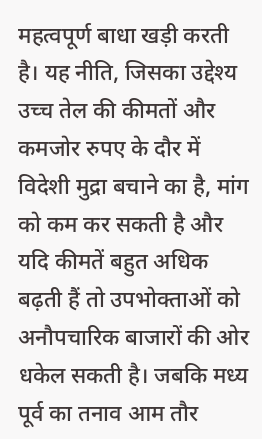महत्वपूर्ण बाधा खड़ी करती है। यह नीति, जिसका उद्देश्य उच्च तेल की कीमतों और कमजोर रुपए के दौर में विदेशी मुद्रा बचाने का है, मांग को कम कर सकती है और यदि कीमतें बहुत अधिक बढ़ती हैं तो उपभोक्ताओं को अनौपचारिक बाजारों की ओर धकेल सकती है। जबकि मध्य पूर्व का तनाव आम तौर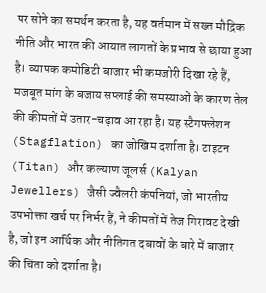पर सोने का समर्थन करता है, यह वर्तमान में सख्त मौद्रिक नीति और भारत की आयात लागतों के प्रभाव से छाया हुआ है। व्यापक कमोडिटी बाजार भी कमजोरी दिखा रहे हैं, मजबूत मांग के बजाय सप्लाई की समस्याओं के कारण तेल की कीमतों में उतार-चढ़ाव आ रहा है। यह स्टैगफ्लेशन (Stagflation) का जोखिम दर्शाता है। टाइटन (Titan) और कल्याण जूलर्स (Kalyan Jewellers) जैसी ज्वैलरी कंपनियां, जो भारतीय उपभोक्ता खर्च पर निर्भर हैं, ने कीमतों में तेज गिरावट देखी है, जो इन आर्थिक और नीतिगत दबावों के बारे में बाजार की चिंता को दर्शाता है।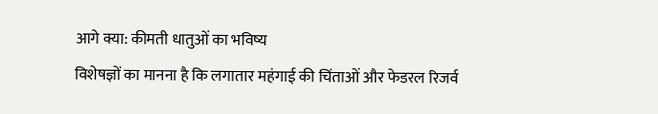आगे क्या: कीमती धातुओं का भविष्य
विशेषज्ञों का मानना है कि लगातार महंगाई की चिंताओं और फेडरल रिजर्व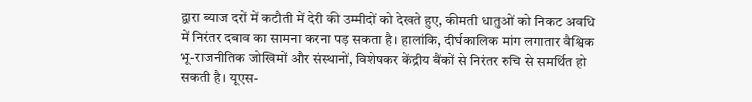द्वारा ब्याज दरों में कटौती में देरी की उम्मीदों को देखते हुए, कीमती धातुओं को निकट अवधि में निरंतर दबाव का सामना करना पड़ सकता है। हालांकि, दीर्घकालिक मांग लगातार वैश्विक भू-राजनीतिक जोखिमों और संस्थानों, विशेषकर केंद्रीय बैंकों से निरंतर रुचि से समर्थित हो सकती है। यूएस-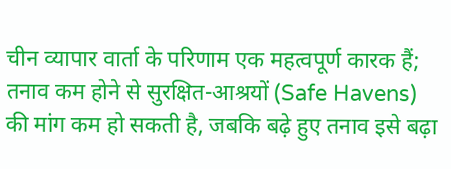चीन व्यापार वार्ता के परिणाम एक महत्वपूर्ण कारक हैं; तनाव कम होने से सुरक्षित-आश्रयों (Safe Havens) की मांग कम हो सकती है, जबकि बढ़े हुए तनाव इसे बढ़ा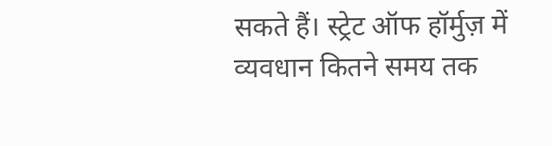सकते हैं। स्ट्रेट ऑफ हॉर्मुज़ में व्यवधान कितने समय तक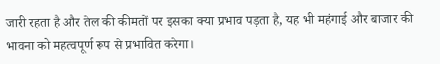जारी रहता है और तेल की कीमतों पर इसका क्या प्रभाव पड़ता है, यह भी महंगाई और बाजार की भावना को महत्वपूर्ण रूप से प्रभावित करेगा।